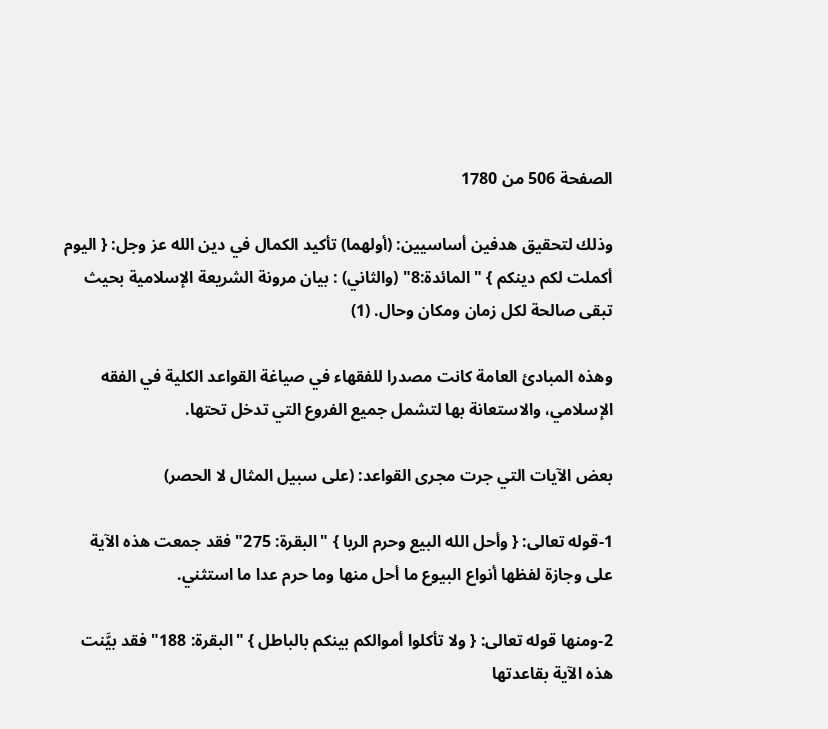الصفحة 506 من 1780

وذلك لتحقيق هدفين أساسيين: (أولهما) تأكيد الكمال في دين الله عز وجل: { اليوم أكملت لكم دينكم } "المائدة:8" (والثاني) : بيان مرونة الشريعة الإسلامية بحيث تبقى صالحة لكل زمان ومكان وحال. (1)

وهذه المبادئ العامة كانت مصدرا للفقهاء في صياغة القواعد الكلية في الفقه الإسلامي، والاستعانة بها لتشمل جميع الفروع التي تدخل تحتها.

بعض الآيات التي جرت مجرى القواعد: (على سبيل المثال لا الحصر)

1-قوله تعالى: { وأحل الله البيع وحرم الربا } "البقرة: 275"فقد جمعت هذه الآية على وجازة لفظها أنواع البيوع ما أحل منها وما حرم عدا ما استثني.

2-ومنها قوله تعالى: { ولا تأكلوا أموالكم بينكم بالباطل } "البقرة: 188"فقد بيَّنت هذه الآية بقاعدتها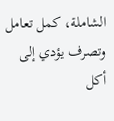الشاملة، كمل تعامل وتصرف يؤدي إلى أكل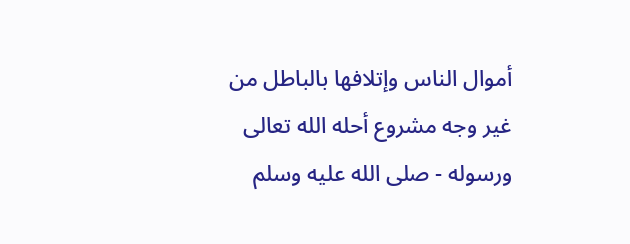أموال الناس وإتلافها بالباطل من غير وجه مشروع أحله الله تعالى ورسوله - صلى الله عليه وسلم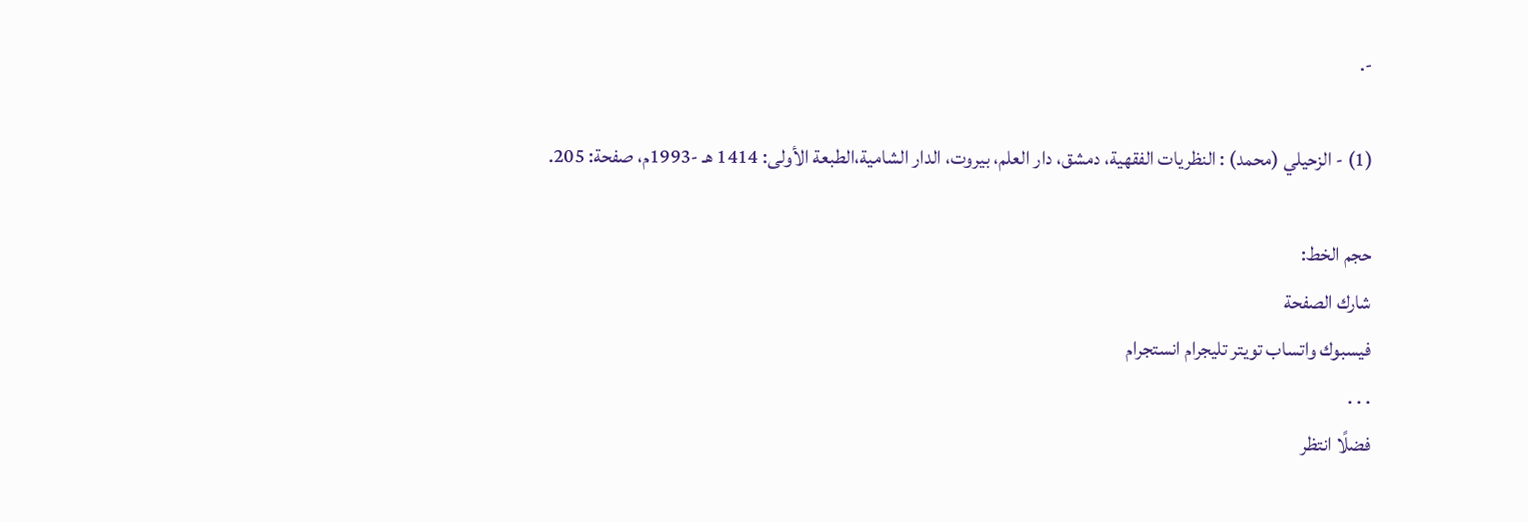-.

(1) - الزحيلي (محمد) : النظريات الفقهية، دمشق، دار العلم، بيروت، الدار الشامية،الطبعة الأولى: 1414 هـ -1993م، صفحة: 205.

حجم الخط:
شارك الصفحة
فيسبوك واتساب تويتر تليجرام انستجرام
. . .
فضلًا انتظر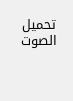تحميل الصوت